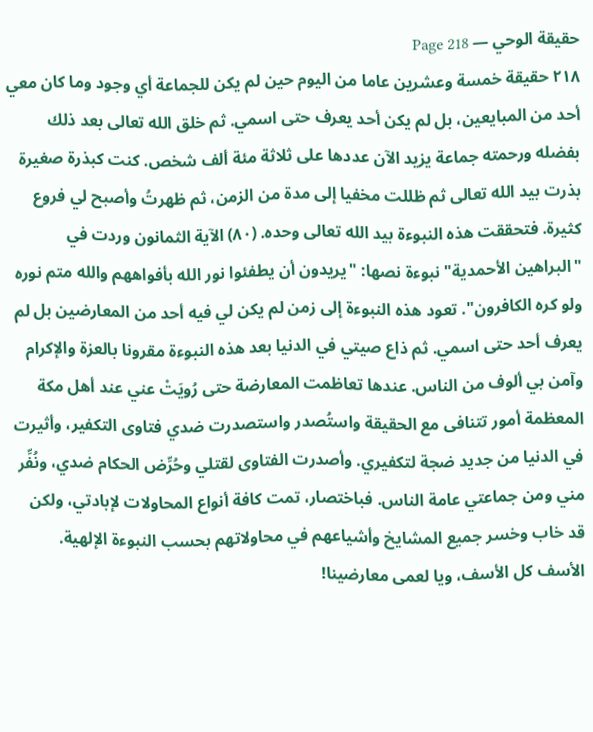حقيقة الوحي — Page 218
۲۱۸ حقيقة خمسة وعشرين عاما من اليوم حين لم يكن للجماعة أي وجود وما كان معي أحد من المبايعين، بل لم يكن أحد يعرف حتى اسمي. ثم خلق الله تعالى بعد ذلك بفضله ورحمته جماعة يزيد الآن عددها على ثلاثة مئة ألف شخص. كنت كبذرة صغيرة بذرت بيد الله تعالى ثم ظللت مخفيا إلى مدة من الزمن، ثم ظهرتُ وأصبح لي فروع كثيرة. فتحققت هذه النبوءة بيد الله تعالى وحده. (۸۰) الآية الثمانون وردت في "البراهين الأحمدية" نبوءة نصها: "يريدون أن يطفئوا نور الله بأفواههم والله متم نوره ولو كره الكافرون". تعود هذه النبوءة إلى زمن لم يكن لي فيه أحد من المعارضين بل لم يعرف أحد حتى اسمي. ثم ذاع صيتي في الدنيا بعد هذه النبوءة مقرونا بالعزة والإكرام وآمن بي ألوف من الناس. عندها تعاظمت المعارضة حتى رُويَتْ عني عند أهل مكة المعظمة أمور تتنافى مع الحقيقة واستُصدر واستصدرت ضدي فتاوى التكفير، وأثيرت في الدنيا من جديد ضجة لتكفيري. وأصدرت الفتاوى لقتلي وحُرِّض الحكام ضدي، ونُفِّر مني ومن جماعتي عامة الناس. فباختصار، تمت كافة أنواع المحاولات لإبادتي، ولكن قد خاب وخسر جميع المشايخ وأشياعهم في محاولاتهم بحسب النبوءة الإلهية. الأسف كل الأسف، ويا لعمى معارضينا!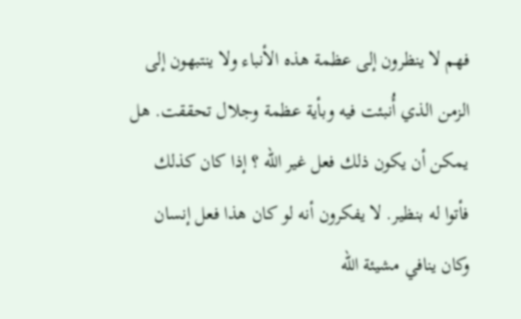فهم لا ينظرون إلى عظمة هذه الأنباء ولا ينتبهون إلى الزمن الذي أُنبئت فيه وبأية عظمة وجلال تحققت. هل يمكن أن يكون ذلك فعل غير الله ؟ إذا كان كذلك فأتوا له بنظير. لا يفكرون أنه لو كان هذا فعل إنسان وكان ينافي مشيئة الله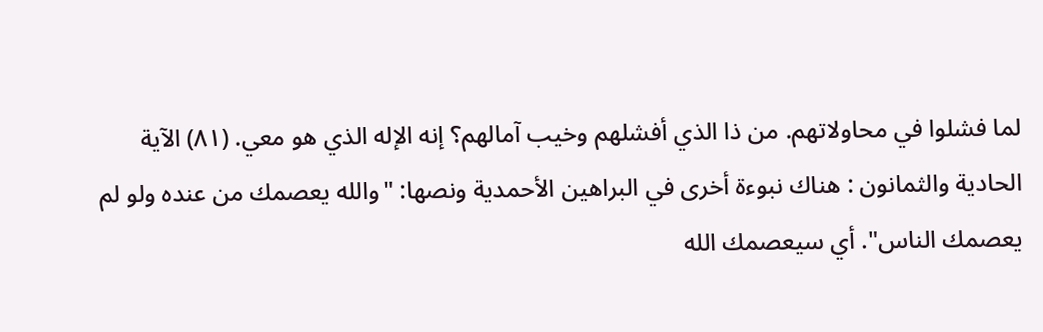لما فشلوا في محاولاتهم. من ذا الذي أفشلهم وخيب آمالهم؟ إنه الإله الذي هو معي. (۸۱) الآية الحادية والثمانون : هناك نبوءة أخرى في البراهين الأحمدية ونصها: "والله يعصمك من عنده ولو لم يعصمك الناس". أي سيعصمك الله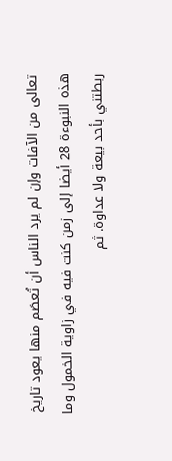تعالى من الآفات وإن لم يرد الناس أن تُعصَم منها يعود تاريخ هذه النبوءة 28 أيضا إلى زمن كنت فيه في زاوية الخمول وما ربطتني بأحد بيعة ولا عداوة. ثم